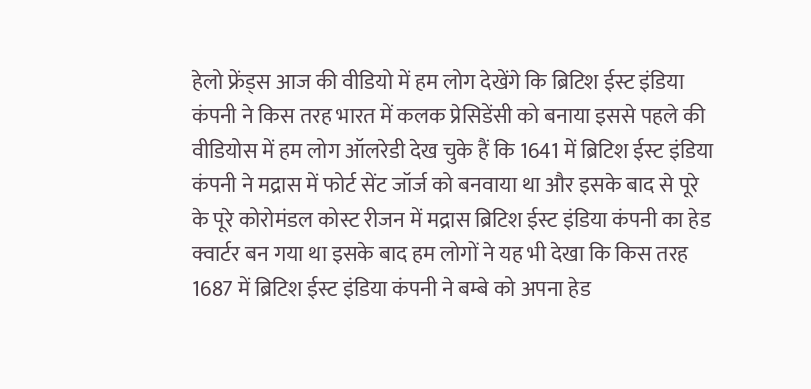हेलो फ्रेंड्स आज की वीडियो में हम लोग देखेंगे कि ब्रिटिश ईस्ट इंडिया कंपनी ने किस तरह भारत में कलक प्रेसिडेंसी को बनाया इससे पहले की वीडियोस में हम लोग ऑलरेडी देख चुके हैं कि 1641 में ब्रिटिश ईस्ट इंडिया कंपनी ने मद्रास में फोर्ट सेंट जॉर्ज को बनवाया था और इसके बाद से पूरे के पूरे कोरोमंडल कोस्ट रीजन में मद्रास ब्रिटिश ईस्ट इंडिया कंपनी का हेड क्वार्टर बन गया था इसके बाद हम लोगों ने यह भी देखा कि किस तरह 1687 में ब्रिटिश ईस्ट इंडिया कंपनी ने बम्बे को अपना हेड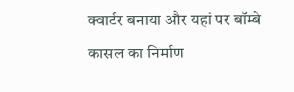क्वार्टर बनाया और यहां पर बॉम्बे
कासल का निर्माण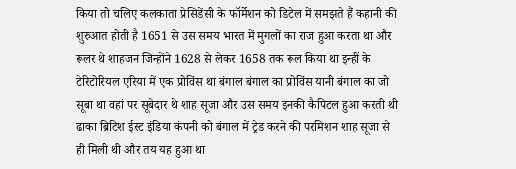किया तो चलिए कलकाता प्रेसिडेंसी के फॉर्मेशन को डिटेल में समझते हैं कहानी की शुरुआत होती है 1651 से उस समय भारत में मुगलों का राज हुआ करता था और रूलर थे शाहजन जिन्होंने 1628 से लेकर 1658 तक रूल किया था इन्हीं के टेरिटोरियल एरिया में एक प्रोविंस था बंगाल बंगाल का प्रोविंस यानी बंगाल का जो सूबा था वहां पर सूबेदार थे शाह सूजा और उस समय इनकी कैपिटल हुआ करती थी ढाका ब्रिटिश ईस्ट इंडिया कंपनी को बंगाल में ट्रेड करने की परमिशन शाह सूजा से ही मिली थी और तय यह हुआ था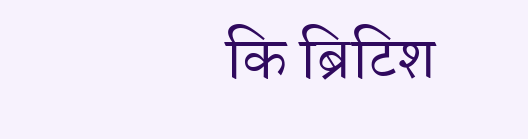कि ब्रिटिश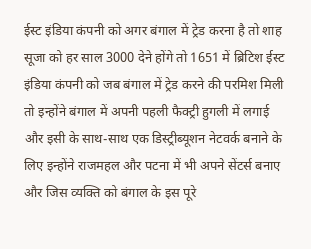ईस्ट इंडिया कंपनी को अगर बंगाल में ट्रेड करना है तो शाह सूजा को हर साल 3000 देने होंगे तो 1651 में ब्रिटिश ईस्ट इंडिया कंपनी को जब बंगाल में ट्रेड करने की परमिश मिली तो इन्होंने बंगाल में अपनी पहली फैक्ट्री हुगली में लगाई और इसी के साथ-साथ एक डिस्ट्रीब्यूशन नेटवर्क बनाने के लिए इन्होंने राजमहल और पटना में भी अपने सेंटर्स बनाए और जिस व्यक्ति को बंगाल के इस पूरे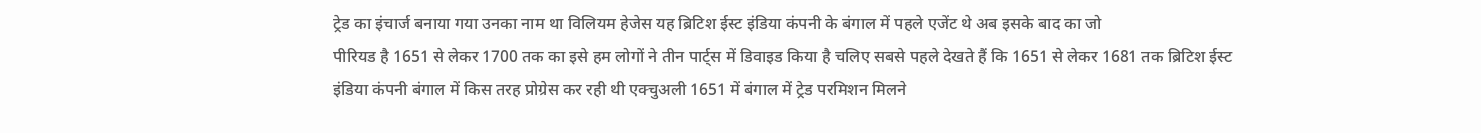ट्रेड का इंचार्ज बनाया गया उनका नाम था विलियम हेजेस यह ब्रिटिश ईस्ट इंडिया कंपनी के बंगाल में पहले एजेंट थे अब इसके बाद का जो
पीरियड है 1651 से लेकर 1700 तक का इसे हम लोगों ने तीन पार्ट्स में डिवाइड किया है चलिए सबसे पहले देखते हैं कि 1651 से लेकर 1681 तक ब्रिटिश ईस्ट इंडिया कंपनी बंगाल में किस तरह प्रोग्रेस कर रही थी एक्चुअली 1651 में बंगाल में ट्रेड परमिशन मिलने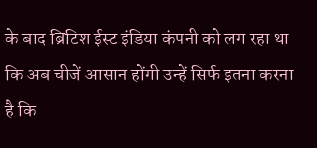के बाद ब्रिटिश ईस्ट इंडिया कंपनी को लग रहा था कि अब चीजें आसान होंगी उन्हें सिर्फ इतना करना है कि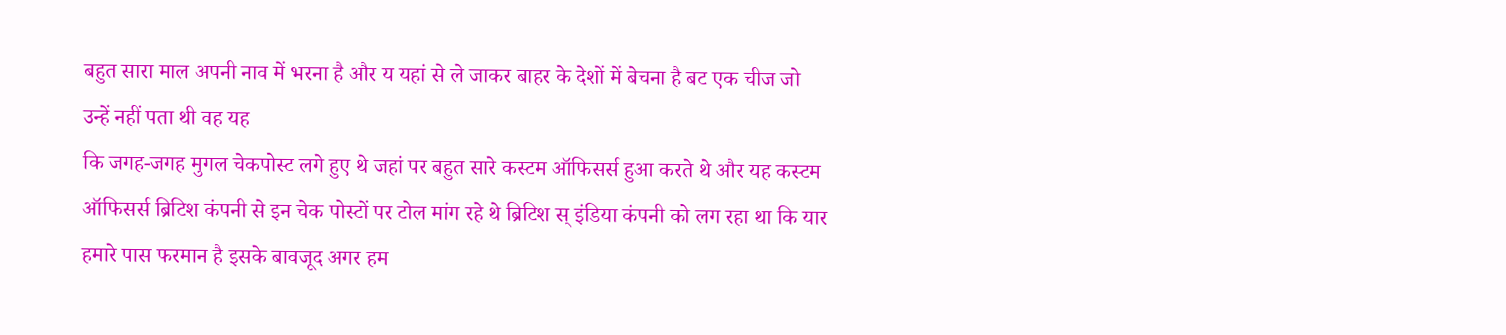बहुत सारा माल अपनी नाव में भरना है और य यहां से ले जाकर बाहर के देशों में बेचना है बट एक चीज जो उन्हें नहीं पता थी वह यह
कि जगह-जगह मुगल चेकपोस्ट लगे हुए थे जहां पर बहुत सारे कस्टम ऑफिसर्स हुआ करते थे और यह कस्टम ऑफिसर्स ब्रिटिश कंपनी से इन चेक पोस्टों पर टोल मांग रहे थे ब्रिटिश स् इंडिया कंपनी को लग रहा था कि यार हमारे पास फरमान है इसके बावजूद अगर हम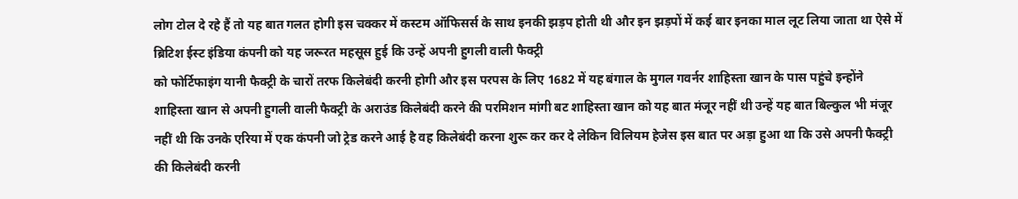लोग टोल दे रहे हैं तो यह बात गलत होगी इस चक्कर में कस्टम ऑफिसर्स के साथ इनकी झड़प होती थी और इन झड़पों में कई बार इनका माल लूट लिया जाता था ऐसे में ब्रिटिश ईस्ट इंडिया कंपनी को यह जरूरत महसूस हुई कि उन्हें अपनी हुगली वाली फैक्ट्री
को फोर्टिफाइंग यानी फैक्ट्री के चारों तरफ किलेबंदी करनी होगी और इस परपस के लिए 1682 में यह बंगाल के मुगल गवर्नर शाहिस्ता खान के पास पहुंचे इन्होंने शाहिस्ता खान से अपनी हुगली वाली फैक्ट्री के अराउंड किलेबंदी करने की परमिशन मांगी बट शाहिस्ता खान को यह बात मंजूर नहीं थी उन्हें यह बात बिल्कुल भी मंजूर नहीं थी कि उनके एरिया में एक कंपनी जो ट्रेड करने आई है वह किलेबंदी करना शुरू कर कर दे लेकिन विलियम हेजेस इस बात पर अड़ा हुआ था कि उसे अपनी फैक्ट्री की किलेबंदी करनी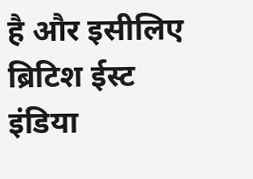है और इसीलिए ब्रिटिश ईस्ट इंडिया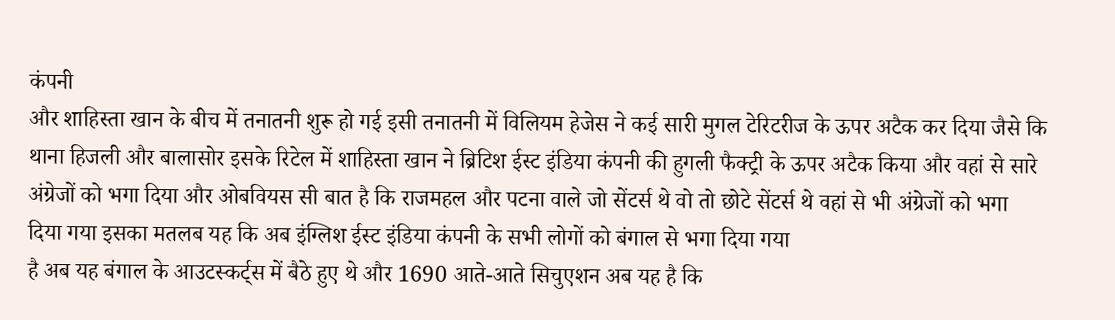कंपनी
और शाहिस्ता खान के बीच में तनातनी शुरू हो गई इसी तनातनी में विलियम हेजेस ने कई सारी मुगल टेरिटरीज के ऊपर अटैक कर दिया जैसे कि थाना हिजली और बालासोर इसके रिटेल में शाहिस्ता खान ने ब्रिटिश ईस्ट इंडिया कंपनी की हुगली फैक्ट्री के ऊपर अटैक किया और वहां से सारे अंग्रेजों को भगा दिया और ओबवियस सी बात है कि राजमहल और पटना वाले जो सेंटर्स थे वो तो छोटे सेंटर्स थे वहां से भी अंग्रेजों को भगा दिया गया इसका मतलब यह कि अब इंग्लिश ईस्ट इंडिया कंपनी के सभी लोगों को बंगाल से भगा दिया गया
है अब यह बंगाल के आउटस्कर्ट्स में बैठे हुए थे और 1690 आते-आते सिचुएशन अब यह है कि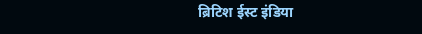ब्रिटिश ईस्ट इंडिया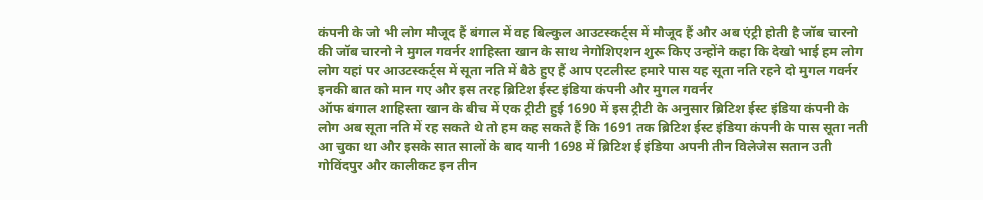कंपनी के जो भी लोग मौजूद हैं बंगाल में वह बिल्कुल आउटस्कर्ट्स में मौजूद हैं और अब एंट्री होती है जॉब चारनो की जॉब चारनो ने मुगल गवर्नर शाहिस्ता खान के साथ नेगोशिएशन शुरू किए उन्होंने कहा कि देखो भाई हम लोग लोग यहां पर आउटस्कर्ट्स में सूता नति में बैठे हुए हैं आप एटलीस्ट हमारे पास यह सूता नति रहने दो मुगल गवर्नर इनकी बात को मान गए और इस तरह ब्रिटिश ईस्ट इंडिया कंपनी और मुगल गवर्नर
ऑफ बंगाल शाहिस्ता खान के बीच में एक ट्रीटी हुई 1690 में इस ट्रीटी के अनुसार ब्रिटिश ईस्ट इंडिया कंपनी के लोग अब सूता नति में रह सकते थे तो हम कह सकते हैं कि 1691 तक ब्रिटिश ईस्ट इंडिया कंपनी के पास सूता नती आ चुका था और इसके सात सालों के बाद यानी 1698 में ब्रिटिश ई इंडिया अपनी तीन विलेजेस सतान उती गोविंदपुर और कालीकट इन तीन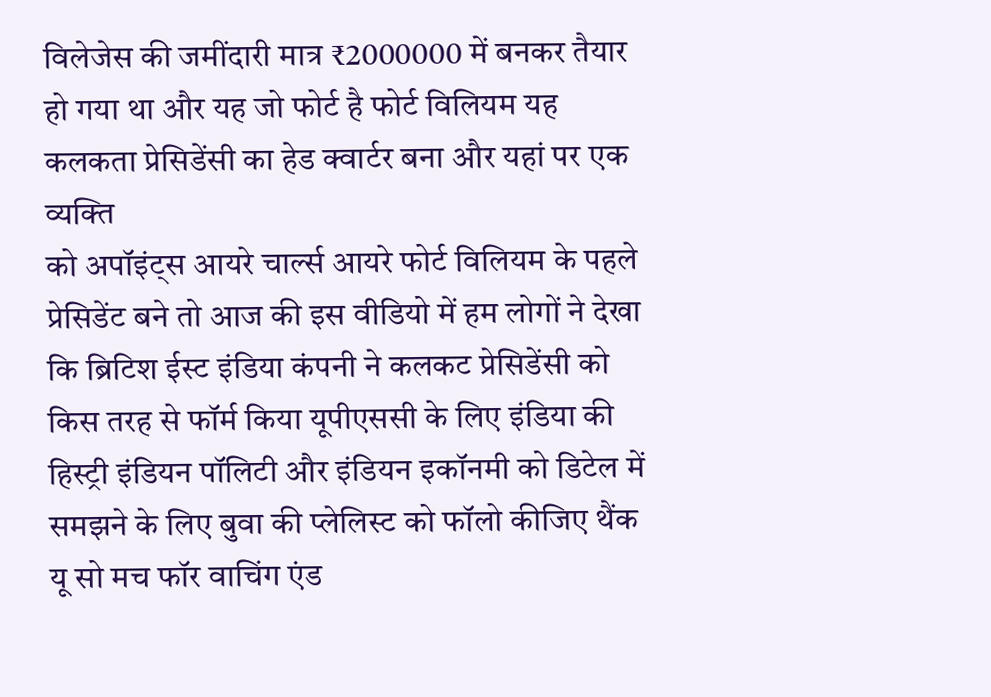विलेजेस की जमींदारी मात्र ₹2000000 में बनकर तैयार हो गया था और यह जो फोर्ट है फोर्ट विलियम यह कलकता प्रेसिडेंसी का हेड क्वार्टर बना और यहां पर एक व्यक्ति
को अपॉइंट्स आयरे चार्ल्स आयरे फोर्ट विलियम के पहले प्रेसिडेंट बने तो आज की इस वीडियो में हम लोगों ने देखा कि ब्रिटिश ईस्ट इंडिया कंपनी ने कलकट प्रेसिडेंसी को किस तरह से फॉर्म किया यूपीएससी के लिए इंडिया की हिस्ट्री इंडियन पॉलिटी और इंडियन इकॉनमी को डिटेल में समझने के लिए बुवा की प्लेलिस्ट को फॉलो कीजिए थैंक यू सो मच फॉर वाचिंग एंड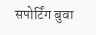सपोर्टिंग बुवा